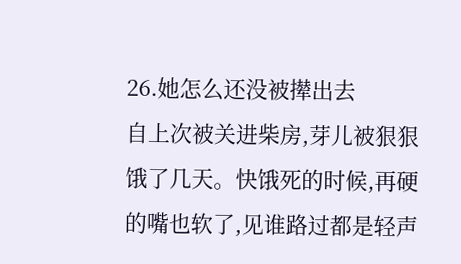26.她怎么还没被撵出去
自上次被关进柴房,芽儿被狠狠饿了几天。快饿死的时候,再硬的嘴也软了,见谁路过都是轻声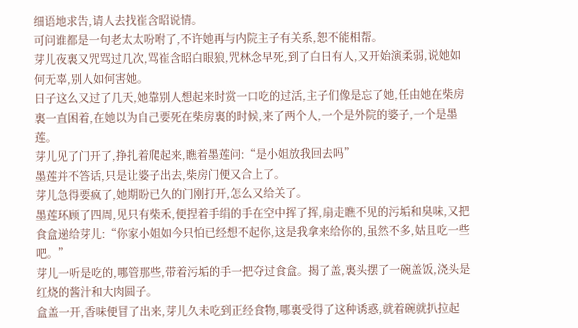细语地求告,请人去找崔含昭说情。
可问谁都是一句老太太吩咐了,不许她再与内院主子有关系,恕不能相帮。
芽儿夜裏又咒骂过几次,骂崔含昭白眼狼,咒林念早死,到了白日有人,又开始演柔弱,说她如何无辜,别人如何害她。
日子这么又过了几天,她靠别人想起来时赏一口吃的过活,主子们像是忘了她,任由她在柴房裏一直困着,在她以为自己要死在柴房裏的时候,来了两个人,一个是外院的婆子,一个是墨莲。
芽儿见了门开了,挣扎着爬起来,瞧着墨莲问:“是小姐放我回去吗”
墨莲并不答话,只是让婆子出去,柴房门便又合上了。
芽儿急得要疯了,她期盼已久的门刚打开,怎么又给关了。
墨莲环顾了四周,见只有柴禾,便捏着手绢的手在空中挥了挥,扇走瞧不见的污垢和臭味,又把食盒递给芽儿:“你家小姐如今只怕已经想不起你,这是我拿来给你的,虽然不多,姑且吃一些吧。”
芽儿一听是吃的,哪管那些,带着污垢的手一把夺过食盒。揭了盖,裏头摆了一碗盖饭,浇头是红烧的酱汁和大肉圆子。
盒盖一开,香味便冒了出来,芽儿久未吃到正经食物,哪裏受得了这种诱惑,就着碗就扒拉起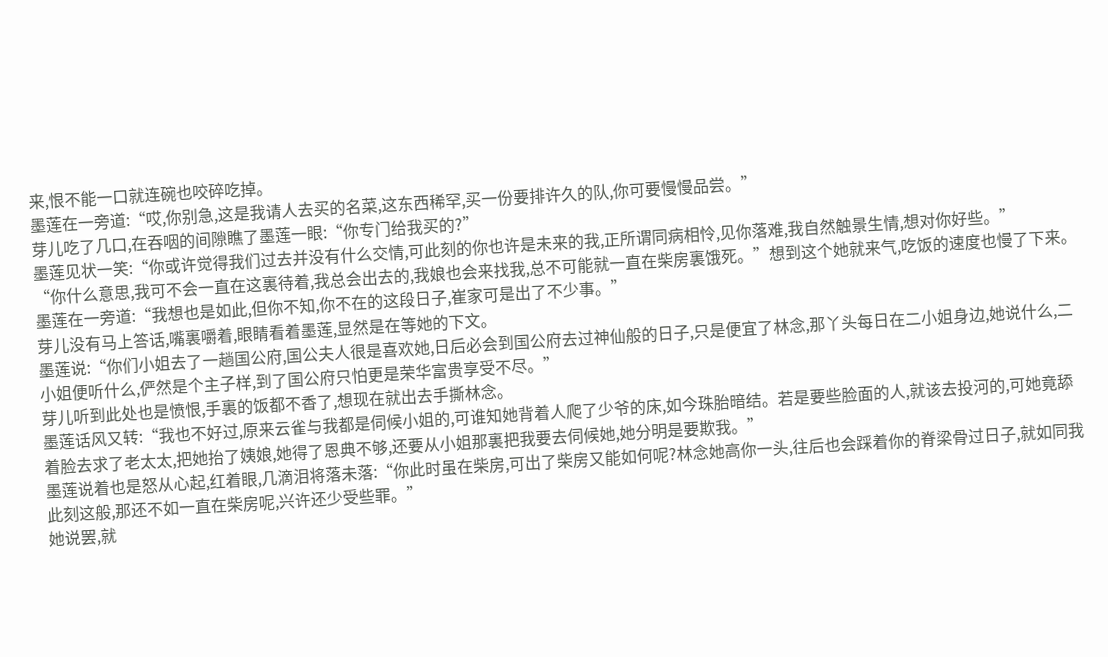来,恨不能一口就连碗也咬碎吃掉。
墨莲在一旁道:“哎,你别急,这是我请人去买的名菜,这东西稀罕,买一份要排许久的队,你可要慢慢品尝。”
芽儿吃了几口,在吞咽的间隙瞧了墨莲一眼:“你专门给我买的?”
墨莲见状一笑:“你或许觉得我们过去并没有什么交情,可此刻的你也许是未来的我,正所谓同病相怜,见你落难,我自然触景生情,想对你好些。”
“你什么意思,我可不会一直在这裏待着,我总会出去的,我娘也会来找我,总不可能就一直在柴房裏饿死。”想到这个她就来气,吃饭的速度也慢了下来。
墨莲在一旁道:“我想也是如此,但你不知,你不在的这段日子,崔家可是出了不少事。”
芽儿没有马上答话,嘴裏嚼着,眼睛看着墨莲,显然是在等她的下文。
墨莲说:“你们小姐去了一趟国公府,国公夫人很是喜欢她,日后必会到国公府去过神仙般的日子,只是便宜了林念,那丫头每日在二小姐身边,她说什么,二小姐便听什么,俨然是个主子样,到了国公府只怕更是荣华富贵享受不尽。”
芽儿听到此处也是愤恨,手裏的饭都不香了,想现在就出去手撕林念。
墨莲话风又转:“我也不好过,原来云雀与我都是伺候小姐的,可谁知她背着人爬了少爷的床,如今珠胎暗结。若是要些脸面的人,就该去投河的,可她竟舔着脸去求了老太太,把她抬了姨娘,她得了恩典不够,还要从小姐那裏把我要去伺候她,她分明是要欺我。”
墨莲说着也是怒从心起,红着眼,几滴泪将落未落:“你此时虽在柴房,可出了柴房又能如何呢?林念她高你一头,往后也会踩着你的脊梁骨过日子,就如同我此刻这般,那还不如一直在柴房呢,兴许还少受些罪。”
她说罢,就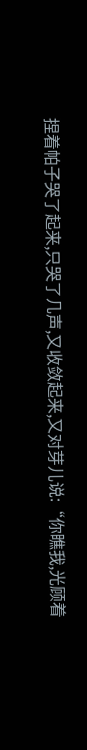捏着帕子哭了起来,只哭了几声,又收敛起来,又对芽儿说:“你瞧我,光顾着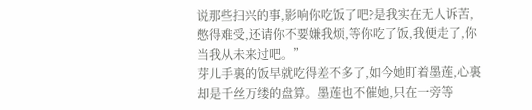说那些扫兴的事,影响你吃饭了吧?是我实在无人诉苦,憋得难受,还请你不要嫌我烦,等你吃了饭,我便走了,你当我从未来过吧。”
芽儿手裏的饭早就吃得差不多了,如今她盯着墨莲,心裏却是千丝万缕的盘算。墨莲也不催她,只在一旁等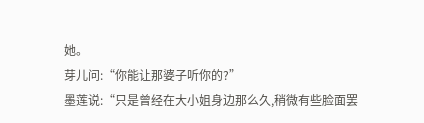她。
芽儿问:“你能让那婆子听你的?”
墨莲说:“只是曾经在大小姐身边那么久,稍微有些脸面罢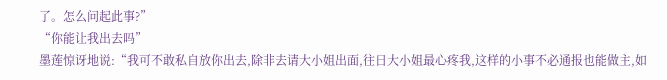了。怎么问起此事?”
“你能让我出去吗”
墨莲惊讶地说:“我可不敢私自放你出去,除非去请大小姐出面,往日大小姐最心疼我,这样的小事不必通报也能做主,如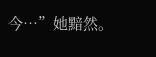今…”她黯然。